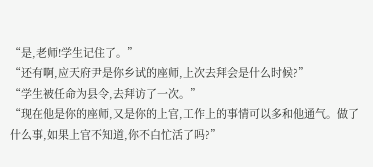“是,老师!学生记住了。”
“还有啊,应天府尹是你乡试的座师,上次去拜会是什么时候?”
“学生被任命为县令,去拜访了一次。”
“现在他是你的座师,又是你的上官,工作上的事情可以多和他通气。做了什么事,如果上官不知道,你不白忙活了吗?”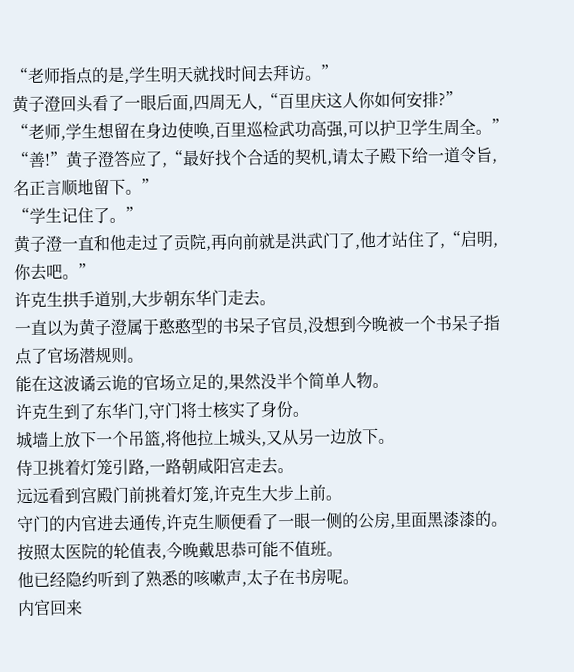“老师指点的是,学生明天就找时间去拜访。”
黄子澄回头看了一眼后面,四周无人,“百里庆这人你如何安排?”
“老师,学生想留在身边使唤,百里巡检武功高强,可以护卫学生周全。”
“善!”黄子澄答应了,“最好找个合适的契机,请太子殿下给一道令旨,名正言顺地留下。”
“学生记住了。”
黄子澄一直和他走过了贡院,再向前就是洪武门了,他才站住了,“启明,你去吧。”
许克生拱手道别,大步朝东华门走去。
一直以为黄子澄属于憨憨型的书呆子官员,没想到今晚被一个书呆子指点了官场潜规则。
能在这波谲云诡的官场立足的,果然没半个简单人物。
许克生到了东华门,守门将士核实了身份。
城墙上放下一个吊篮,将他拉上城头,又从另一边放下。
侍卫挑着灯笼引路,一路朝咸阳宫走去。
远远看到宫殿门前挑着灯笼,许克生大步上前。
守门的内官进去通传,许克生顺便看了一眼一侧的公房,里面黑漆漆的。
按照太医院的轮值表,今晚戴思恭可能不值班。
他已经隐约听到了熟悉的咳嗽声,太子在书房呢。
内官回来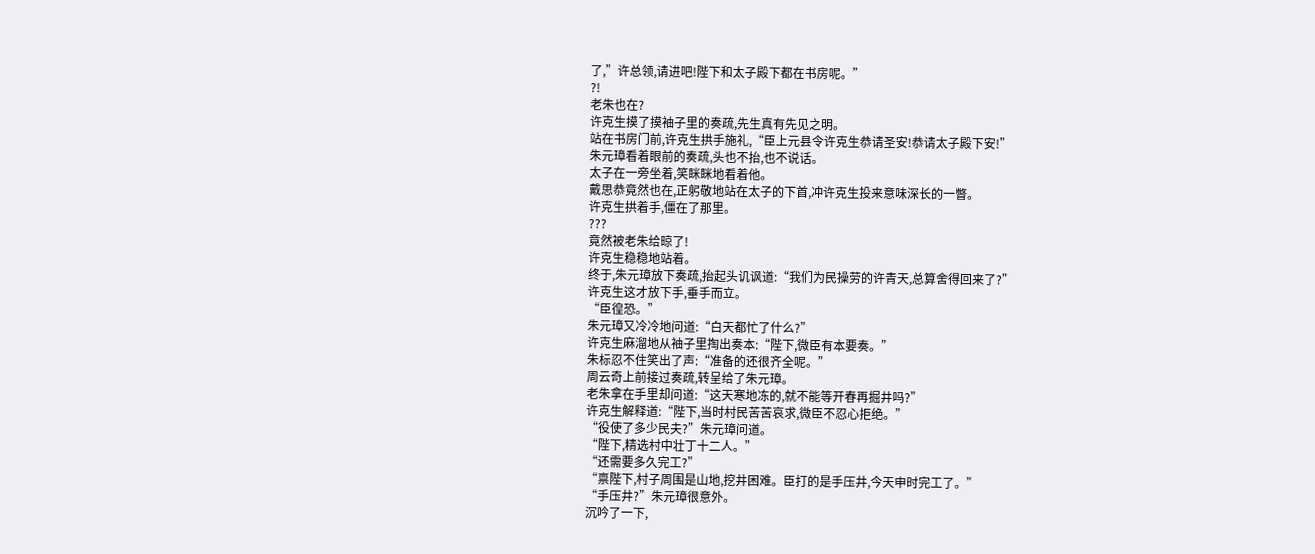了,”许总领,请进吧!陛下和太子殿下都在书房呢。”
?!
老朱也在?
许克生摸了摸袖子里的奏疏,先生真有先见之明。
站在书房门前,许克生拱手施礼,“臣上元县令许克生恭请圣安!恭请太子殿下安!”
朱元璋看着眼前的奏疏,头也不抬,也不说话。
太子在一旁坐着,笑眯眯地看着他。
戴思恭竟然也在,正躬敬地站在太子的下首,冲许克生投来意味深长的一瞥。
许克生拱着手,僵在了那里。
???
竟然被老朱给晾了!
许克生稳稳地站着。
终于,朱元璋放下奏疏,抬起头讥讽道:“我们为民操劳的许青天,总算舍得回来了?”
许克生这才放下手,垂手而立。
“臣徨恐。”
朱元璋又冷冷地问道:“白天都忙了什么?”
许克生麻溜地从袖子里掏出奏本:“陛下,微臣有本要奏。”
朱标忍不住笑出了声:“准备的还很齐全呢。”
周云奇上前接过奏疏,转呈给了朱元璋。
老朱拿在手里却问道:“这天寒地冻的,就不能等开春再掘井吗?”
许克生解释道:“陛下,当时村民苦苦哀求,微臣不忍心拒绝。”
“役使了多少民夫?”朱元璋问道。
“陛下,精选村中壮丁十二人。”
“还需要多久完工?”
“禀陛下,村子周围是山地,挖井困难。臣打的是手压井,今天申时完工了。”
“手压井?”朱元璋很意外。
沉吟了一下,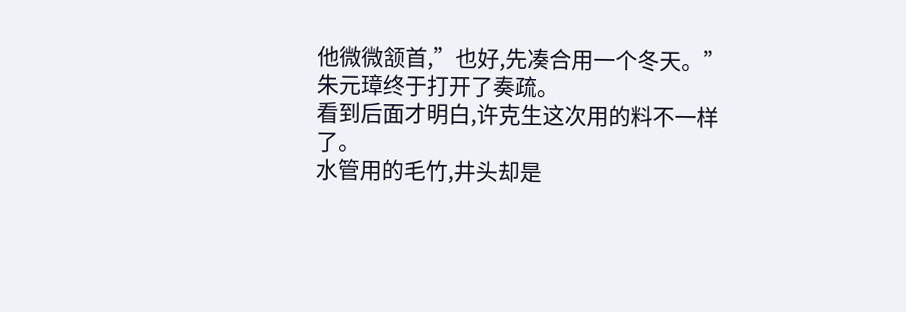他微微颔首,”也好,先凑合用一个冬天。”
朱元璋终于打开了奏疏。
看到后面才明白,许克生这次用的料不一样了。
水管用的毛竹,井头却是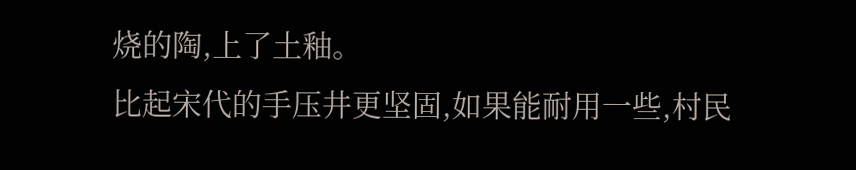烧的陶,上了土釉。
比起宋代的手压井更坚固,如果能耐用一些,村民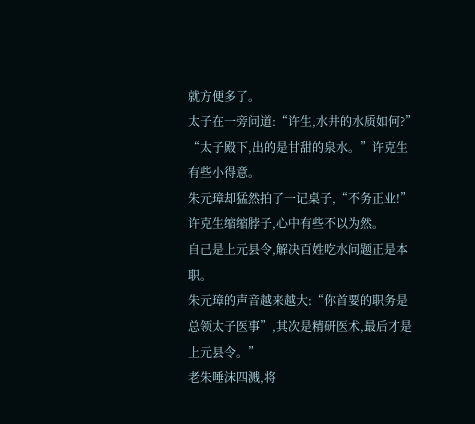就方便多了。
太子在一旁问道:“许生,水井的水质如何?”
“太子殿下,出的是甘甜的泉水。”许克生有些小得意。
朱元璋却猛然拍了一记桌子,“不务正业!”
许克生缩缩脖子,心中有些不以为然。
自己是上元县令,解决百姓吃水问题正是本职。
朱元璋的声音越来越大:“你首要的职务是总领太子医事”,其次是精研医术,最后才是上元县令。”
老朱唾沫四溅,将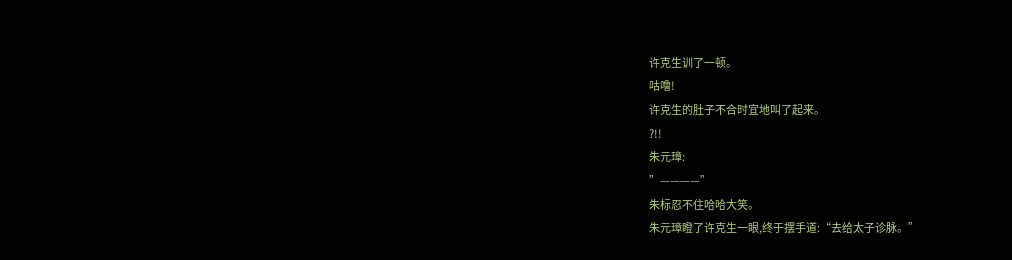许克生训了一顿。
咕噜!
许克生的肚子不合时宜地叫了起来。
?!!
朱元璋:
”————”
朱标忍不住哈哈大笑。
朱元璋瞪了许克生一眼,终于摆手道:“去给太子诊脉。”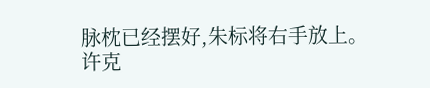脉枕已经摆好,朱标将右手放上。
许克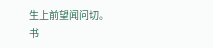生上前望闻问切。
书